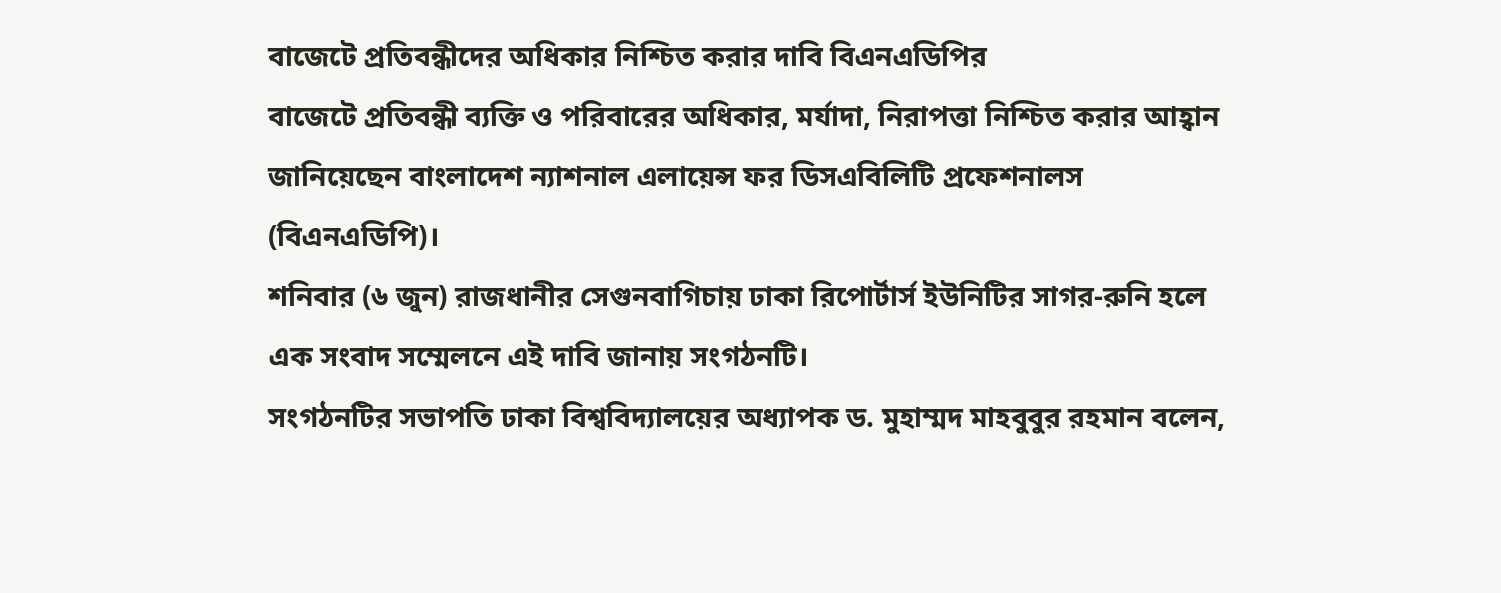বাজেটে প্রতিবন্ধীদের অধিকার নিশ্চিত করার দাবি বিএনএডিপির
বাজেটে প্রতিবন্ধী ব্যক্তি ও পরিবারের অধিকার, মর্যাদা, নিরাপত্তা নিশ্চিত করার আহ্বান জানিয়েছেন বাংলাদেশ ন্যাশনাল এলায়েন্স ফর ডিসএবিলিটি প্রফেশনালস (বিএনএডিপি)।
শনিবার (৬ জুন) রাজধানীর সেগুনবাগিচায় ঢাকা রিপোর্টার্স ইউনিটির সাগর-রুনি হলে এক সংবাদ সম্মেলনে এই দাবি জানায় সংগঠনটি।
সংগঠনটির সভাপতি ঢাকা বিশ্ববিদ্যালয়ের অধ্যাপক ড. মুহাম্মদ মাহবুবুর রহমান বলেন,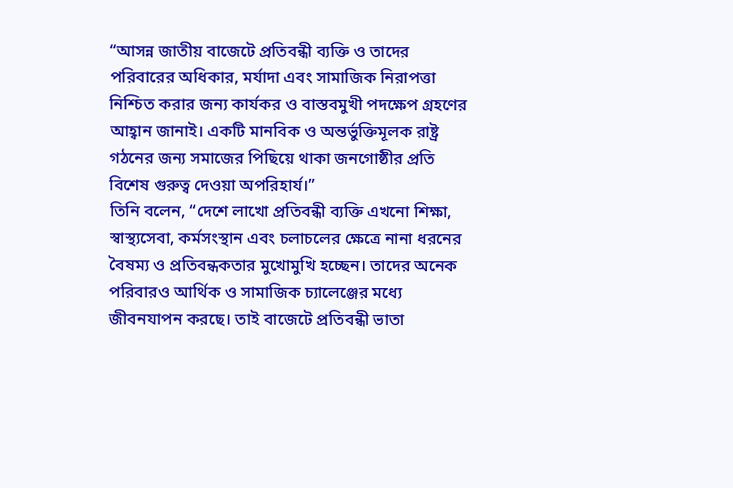“আসন্ন জাতীয় বাজেটে প্রতিবন্ধী ব্যক্তি ও তাদের পরিবারের অধিকার, মর্যাদা এবং সামাজিক নিরাপত্তা নিশ্চিত করার জন্য কার্যকর ও বাস্তবমুখী পদক্ষেপ গ্রহণের আহ্বান জানাই। একটি মানবিক ও অন্তর্ভুক্তিমূলক রাষ্ট্র গঠনের জন্য সমাজের পিছিয়ে থাকা জনগোষ্ঠীর প্রতি বিশেষ গুরুত্ব দেওয়া অপরিহার্য।”
তিনি বলেন, “দেশে লাখো প্রতিবন্ধী ব্যক্তি এখনো শিক্ষা, স্বাস্থ্যসেবা, কর্মসংস্থান এবং চলাচলের ক্ষেত্রে নানা ধরনের বৈষম্য ও প্রতিবন্ধকতার মুখোমুখি হচ্ছেন। তাদের অনেক পরিবারও আর্থিক ও সামাজিক চ্যালেঞ্জের মধ্যে জীবনযাপন করছে। তাই বাজেটে প্রতিবন্ধী ভাতা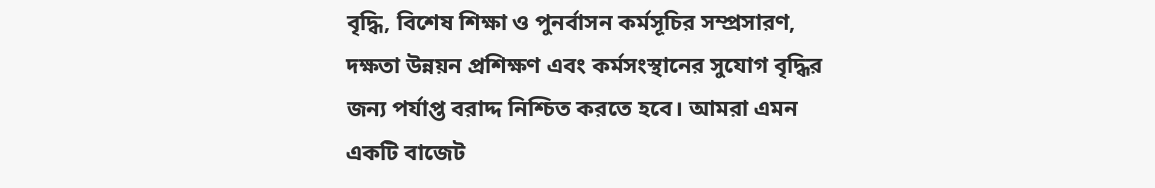বৃদ্ধি, বিশেষ শিক্ষা ও পুনর্বাসন কর্মসূচির সম্প্রসারণ, দক্ষতা উন্নয়ন প্রশিক্ষণ এবং কর্মসংস্থানের সুযোগ বৃদ্ধির জন্য পর্যাপ্ত বরাদ্দ নিশ্চিত করতে হবে। আমরা এমন একটি বাজেট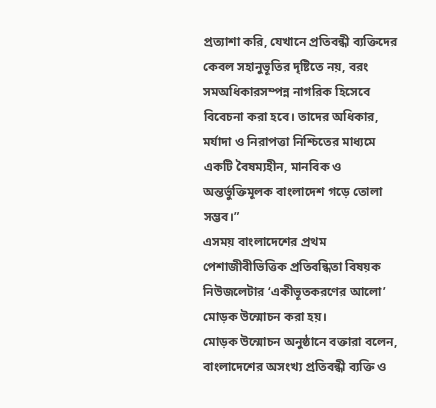প্রত্যাশা করি, যেখানে প্রতিবন্ধী ব্যক্তিদের কেবল সহানুভূতির দৃষ্টিতে নয়, বরং সমঅধিকারসম্পন্ন নাগরিক হিসেবে বিবেচনা করা হবে। তাদের অধিকার, মর্যাদা ও নিরাপত্তা নিশ্চিতের মাধ্যমে একটি বৈষম্যহীন, মানবিক ও অন্তর্ভুক্তিমূলক বাংলাদেশ গড়ে তোলা সম্ভব।”
এসময় বাংলাদেশের প্রথম পেশাজীবীভিত্তিক প্রতিবন্ধিতা বিষয়ক নিউজলেটার ‘একীভূতকরণের আলো’ মোড়ক উন্মোচন করা হয়।
মোড়ক উন্মোচন অনুষ্ঠানে বক্তারা বলেন, বাংলাদেশের অসংখ্য প্রতিবন্ধী ব্যক্তি ও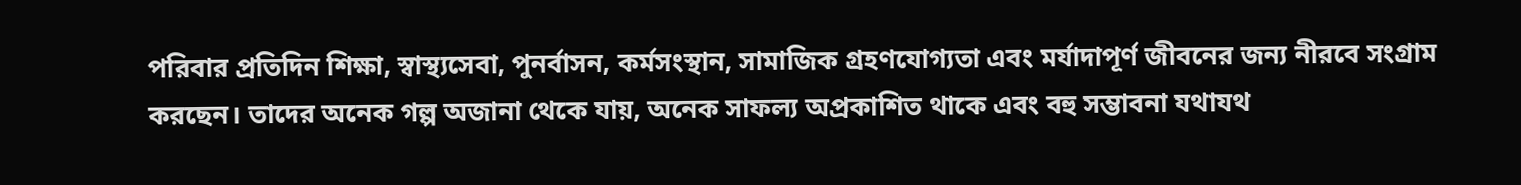পরিবার প্রতিদিন শিক্ষা, স্বাস্থ্যসেবা, পুনর্বাসন, কর্মসংস্থান, সামাজিক গ্রহণযোগ্যতা এবং মর্যাদাপূর্ণ জীবনের জন্য নীরবে সংগ্রাম করছেন। তাদের অনেক গল্প অজানা থেকে যায়, অনেক সাফল্য অপ্রকাশিত থাকে এবং বহু সম্ভাবনা যথাযথ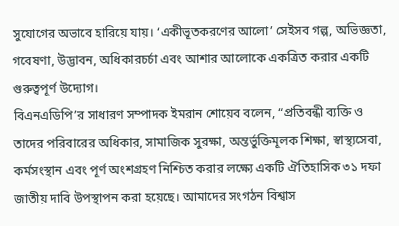সুযোগের অভাবে হারিয়ে যায়। ‘একীভূতকরণের আলো’ সেইসব গল্প, অভিজ্ঞতা, গবেষণা, উদ্ভাবন, অধিকারচর্চা এবং আশার আলোকে একত্রিত করার একটি গুরুত্বপূর্ণ উদ্যোগ।
বিএনএডিপি’র সাধারণ সম্পাদক ইমরান শোয়েব বলেন, “প্রতিবন্ধী ব্যক্তি ও তাদের পরিবারের অধিকার, সামাজিক সুরক্ষা, অন্তর্ভুক্তিমূলক শিক্ষা, স্বাস্থ্যসেবা, কর্মসংস্থান এবং পূর্ণ অংশগ্রহণ নিশ্চিত করার লক্ষ্যে একটি ঐতিহাসিক ৩১ দফা জাতীয় দাবি উপস্থাপন করা হয়েছে। আমাদের সংগঠন বিশ্বাস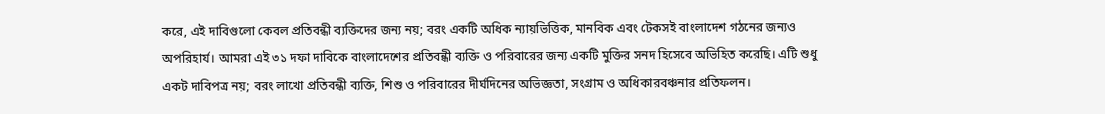করে, এই দাবিগুলো কেবল প্রতিবন্ধী ব্যক্তিদের জন্য নয়; বরং একটি অধিক ন্যায়ভিত্তিক, মানবিক এবং টেকসই বাংলাদেশ গঠনের জন্যও অপরিহার্য। আমরা এই ৩১ দফা দাবিকে বাংলাদেশের প্রতিবন্ধী ব্যক্তি ও পরিবারের জন্য একটি মুক্তির সনদ হিসেবে অভিহিত করেছি। এটি শুধু একট দাবিপত্র নয়; বরং লাখো প্রতিবন্ধী ব্যক্তি, শিশু ও পরিবারের দীর্ঘদিনের অভিজ্ঞতা, সংগ্রাম ও অধিকারবঞ্চনার প্রতিফলন।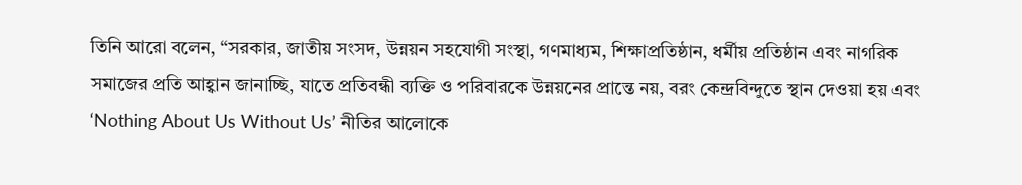তিনি আরো বলেন, “সরকার, জাতীয় সংসদ, উন্নয়ন সহযোগী সংস্থা, গণমাধ্যম, শিক্ষাপ্রতিষ্ঠান, ধর্মীয় প্রতিষ্ঠান এবং নাগরিক সমাজের প্রতি আহ্বান জানাচ্ছি, যাতে প্রতিবন্ধী ব্যক্তি ও পরিবারকে উন্নয়নের প্রান্তে নয়, বরং কেন্দ্রবিন্দুতে স্থান দেওয়া হয় এবং ‘Nothing About Us Without Us’ নীতির আলোকে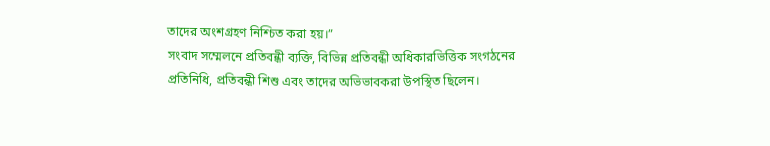তাদের অংশগ্রহণ নিশ্চিত করা হয়।”
সংবাদ সম্মেলনে প্রতিবন্ধী ব্যক্তি, বিভিন্ন প্রতিবন্ধী অধিকারভিত্তিক সংগঠনের প্রতিনিধি, প্রতিবন্ধী শিশু এবং তাদের অভিভাবকরা উপস্থিত ছিলেন।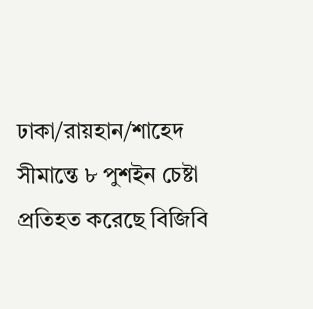ঢাকা/রায়হান/শাহেদ
সীমান্তে ৮ পুশইন চেষ্টা প্রতিহত করেছে বিজিবি